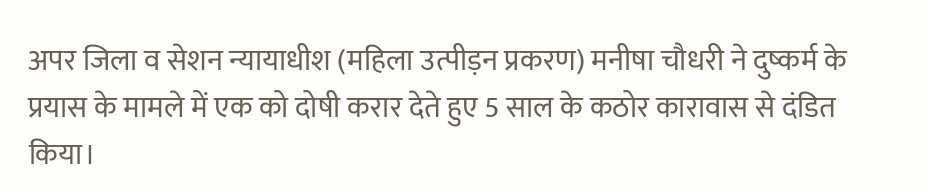अपर जिला व सेशन न्यायाधीश (महिला उत्पीड़न प्रकरण) मनीषा चौधरी ने दुष्कर्म के प्रयास के मामले में एक को दोषी करार देते हुए 5 साल के कठोर कारावास से दंडित किया।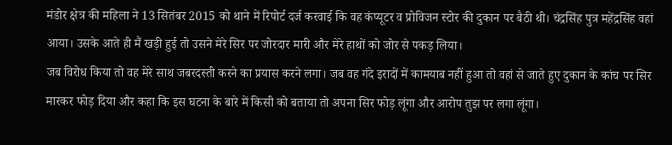मंडोर क्षेत्र की महिला ने 13 सितंबर 2015 को थाने में रिपोर्ट दर्ज करवाई कि वह कंप्यूटर व प्रोविजन स्टोर की दुकान पर बैठी थी। चंद्रसिंह पुत्र महेंद्रसिंह वहां आया। उसके आते ही मैं खड़ी हुई तो उसने मेरे सिर पर जोरदार मारी और मेरे हाथों को जोर से पकड़ लिया।
जब विरोध किया तो वह मेरे साथ जबरदस्ती करने का प्रयास करने लगा। जब वह गंदे इरादों में कामयाब नहीं हुआ तो वहां से जाते हुए दुकान के कांच पर सिर मारकर फोड़ दिया और कहा कि इस घटना के बारे में किसी को बताया तो अपना सिर फोड़ लूंगा और आरोप तुझ पर लगा लूंगा।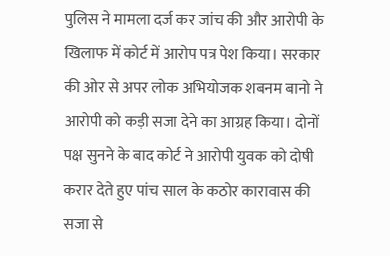पुलिस ने मामला दर्ज कर जांच की और आरोपी के खिलाफ में कोर्ट में आरोप पत्र पेश किया। सरकार की ओर से अपर लोक अभियोजक शबनम बानो ने आरोपी को कड़ी सजा देने का आग्रह किया। दोनों पक्ष सुनने के बाद कोर्ट ने आरोपी युवक को दोषी करार देते हुए पांच साल के कठोर कारावास की सजा से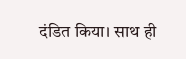दंडित किया। साथ ही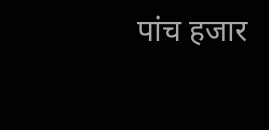पांच हजार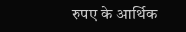रुपए के आर्थिक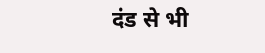दंड से भी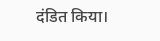दंडित किया।